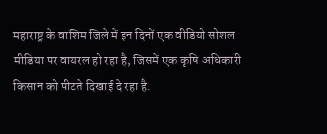महाराष्ट्र के वाशिम जिले में इन दिनों एक वीडियो सोशल मीडिया पर वायरल हो रहा है, जिसमें एक कृषि अधिकारी किसान को पीटते दिखाई दे रहा है.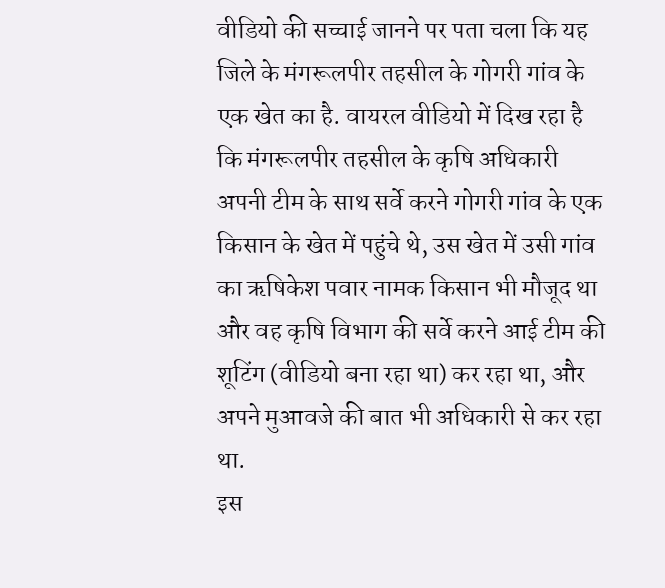वीडियो की सच्चाई जानने पर पता चला कि यह जिले के मंगरूलपीर तहसील के गोगरी गांव के एक खेत का है. वायरल वीडियो में दिख रहा है कि मंगरूलपीर तहसील के कृषि अधिकारी अपनी टीम के साथ सर्वे करने गोगरी गांव के एक किसान के खेत में पहुंचे थे, उस खेत में उसी गांव का ऋषिकेश पवार नामक किसान भी मौजूद था और वह कृषि विभाग की सर्वे करने आई टीम की शूटिंग (वीडियो बना रहा था) कर रहा था, और अपने मुआवजे की बात भी अधिकारी से कर रहा था.
इस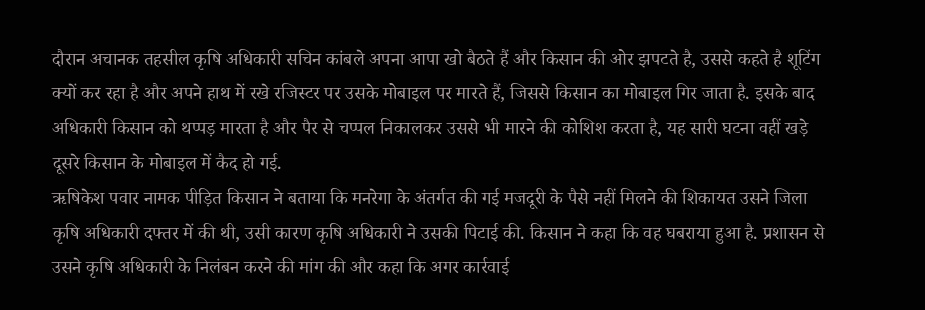दौरान अचानक तहसील कृषि अधिकारी सचिन कांबले अपना आपा खो बैठते हैं और किसान की ओर झपटते है, उससे कहते है शूटिंग क्यों कर रहा है और अपने हाथ में रखे रजिस्टर पर उसके मोबाइल पर मारते हैं, जिससे किसान का मोबाइल गिर जाता है. इसके बाद अधिकारी किसान को थप्पड़ मारता है और पैर से चप्पल निकालकर उससे भी मारने की कोशिश करता है, यह सारी घटना वहीं खड़े दूसरे किसान के मोबाइल में कैद हो गई.
ऋषिकेश पवार नामक पीड़ित किसान ने बताया कि मनरेगा के अंतर्गत की गई मजदूरी के पैसे नहीं मिलने की शिकायत उसने जिला कृषि अधिकारी दफ्तर में की थी, उसी कारण कृषि अधिकारी ने उसकी पिटाई की. किसान ने कहा कि वह घबराया हुआ है. प्रशासन से उसने कृषि अधिकारी के निलंबन करने की मांग की और कहा कि अगर कार्रवाई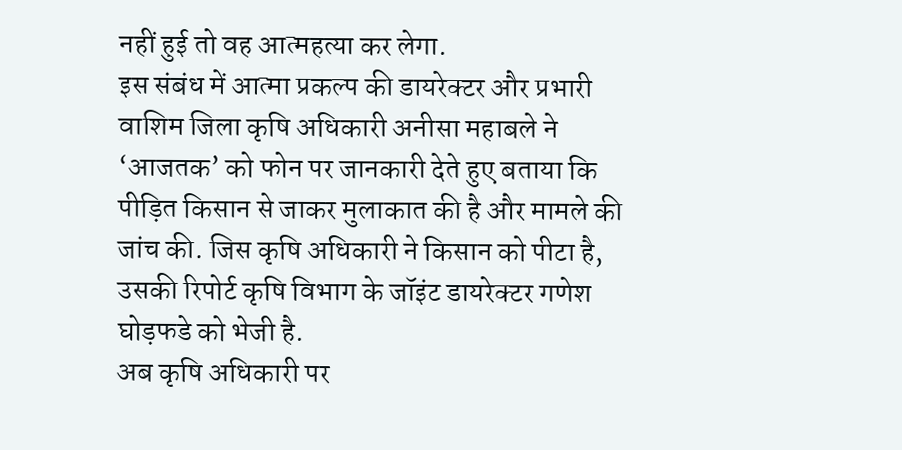नहीं हुई तो वह आत्महत्या कर लेगा.
इस संबंध में आत्मा प्रकल्प की डायरेक्टर और प्रभारी वाशिम जिला कृषि अधिकारी अनीसा महाबले ने ‘आजतक’ को फोन पर जानकारी देते हुए बताया कि पीड़ित किसान से जाकर मुलाकात की है और मामले की जांच की. जिस कृषि अधिकारी ने किसान को पीटा है, उसकी रिपोर्ट कृषि विभाग के जॉइंट डायरेक्टर गणेश घोड़फडे को भेजी है.
अब कृषि अधिकारी पर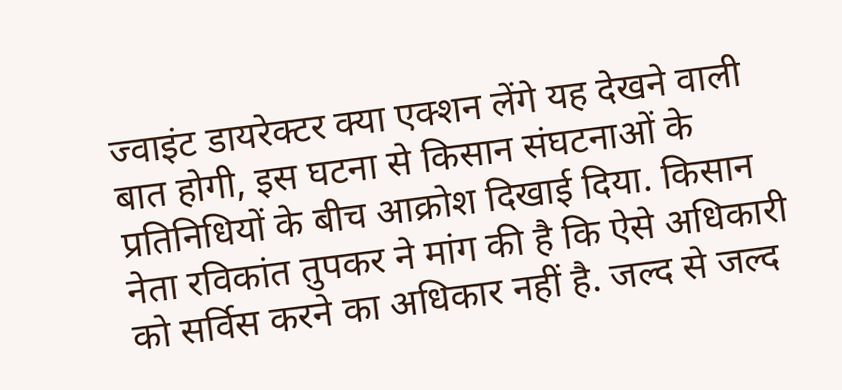ज्वाइंट डायरेक्टर क्या एक्शन लेंगे यह देखने वाली बात होगी, इस घटना से किसान संघटनाओं के प्रतिनिधियों के बीच आक्रोश दिखाई दिया. किसान नेता रविकांत तुपकर ने मांग की है कि ऐसे अधिकारी को सर्विस करने का अधिकार नहीं है. जल्द से जल्द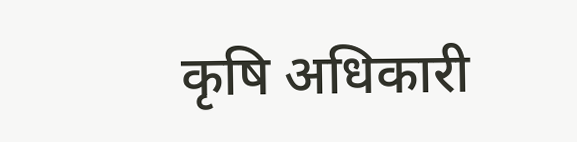कृषि अधिकारी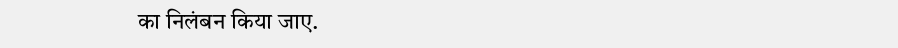का निलंबन किया जाए.